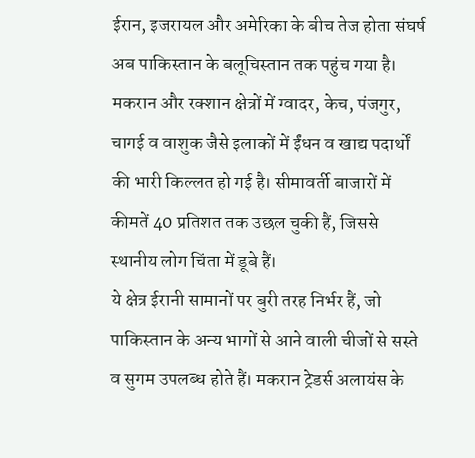ईरान, इजरायल और अमेरिका के बीच तेज होता संघर्ष अब पाकिस्तान के बलूचिस्तान तक पहुंच गया है। मकरान और रक्शान क्षेत्रों में ग्वादर, केच, पंजगुर, चागई व वाशुक जैसे इलाकों में ईंधन व खाद्य पदार्थों की भारी किल्लत हो गई है। सीमावर्ती बाजारों में कीमतें 40 प्रतिशत तक उछल चुकी हैं, जिससे स्थानीय लोग चिंता में डूबे हैं।
ये क्षेत्र ईरानी सामानों पर बुरी तरह निर्भर हैं, जो पाकिस्तान के अन्य भागों से आने वाली चीजों से सस्ते व सुगम उपलब्ध होते हैं। मकरान ट्रेडर्स अलायंस के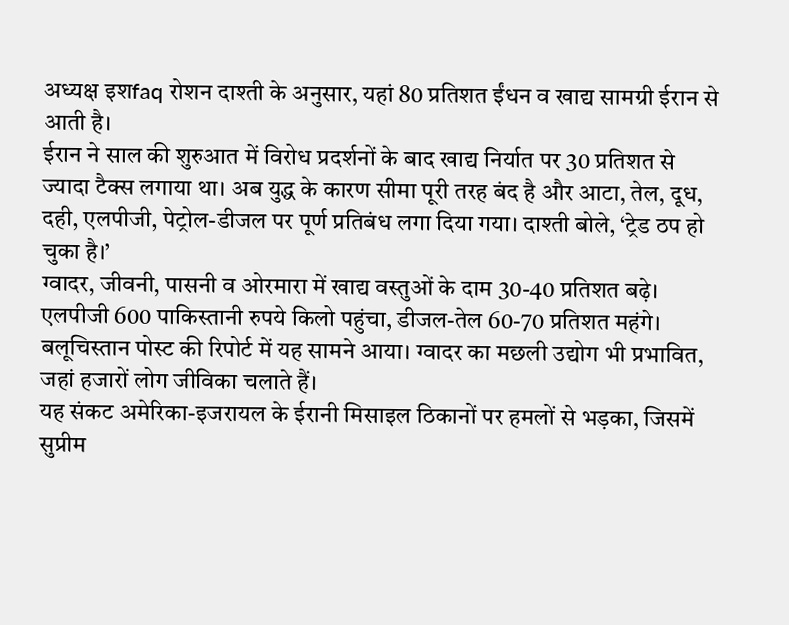अध्यक्ष इशfaq रोशन दाश्ती के अनुसार, यहां 80 प्रतिशत ईंधन व खाद्य सामग्री ईरान से आती है।
ईरान ने साल की शुरुआत में विरोध प्रदर्शनों के बाद खाद्य निर्यात पर 30 प्रतिशत से ज्यादा टैक्स लगाया था। अब युद्ध के कारण सीमा पूरी तरह बंद है और आटा, तेल, दूध, दही, एलपीजी, पेट्रोल-डीजल पर पूर्ण प्रतिबंध लगा दिया गया। दाश्ती बोले, ‘ट्रेड ठप हो चुका है।’
ग्वादर, जीवनी, पासनी व ओरमारा में खाद्य वस्तुओं के दाम 30-40 प्रतिशत बढ़े। एलपीजी 600 पाकिस्तानी रुपये किलो पहुंचा, डीजल-तेल 60-70 प्रतिशत महंगे। बलूचिस्तान पोस्ट की रिपोर्ट में यह सामने आया। ग्वादर का मछली उद्योग भी प्रभावित, जहां हजारों लोग जीविका चलाते हैं।
यह संकट अमेरिका-इजरायल के ईरानी मिसाइल ठिकानों पर हमलों से भड़का, जिसमें सुप्रीम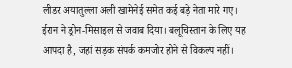लीडर अयातुल्ला अली खामेनेई समेत कई बड़े नेता मारे गए। ईरान ने ड्रोन-मिसाइल से जवाब दिया। बलूचिस्तान के लिए यह आपदा है, जहां सड़क संपर्क कमजोर होने से विकल्प नहीं।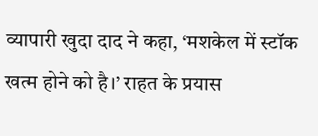व्यापारी खुदा दाद ने कहा, ‘मशकेल में स्टॉक खत्म होने को है।’ राहत के प्रयास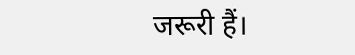जरूरी हैं।